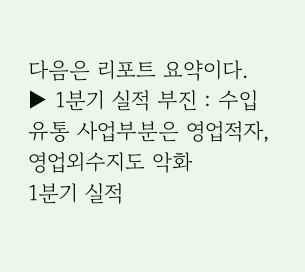다음은 리포트 요약이다.
▶ 1분기 실적 부진 : 수입유통 사업부분은 영업적자, 영업외수지도 악화
1분기 실적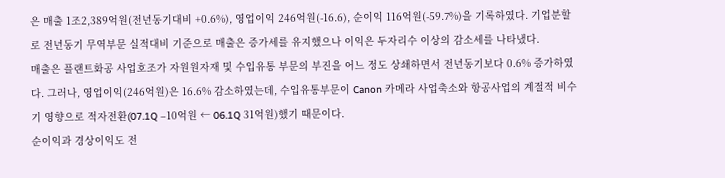은 매출 1조2,389억원(전년동기대비 +0.6%), 영업이익 246억원(-16.6), 순이익 116억원(-59.7%)을 기록하였다. 기업분할로 전년동기 무역부문 실적대비 기준으로 매출은 증가세를 유지했으나 이익은 두자리수 이상의 감소세를 나타냈다.
매출은 플랜트화공 사업호조가 자원원자재 및 수입유통 부문의 부진을 어느 정도 상쇄하면서 전년동기보다 0.6% 증가하였다. 그러나, 영업이익(246억원)은 16.6% 감소하였는데, 수입유통부문이 Canon 카메라 사업축소와 항공사업의 계절적 비수기 영향으로 적자전환(07.1Q –10억원 ← 06.1Q 31억원)했기 때문이다.
순이익과 경상이익도 전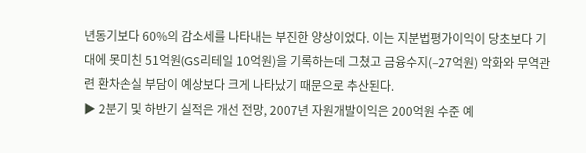년동기보다 60%의 감소세를 나타내는 부진한 양상이었다. 이는 지분법평가이익이 당초보다 기대에 못미친 51억원(GS리테일 10억원)을 기록하는데 그쳤고 금융수지(–27억원) 악화와 무역관련 환차손실 부담이 예상보다 크게 나타났기 때문으로 추산된다.
▶ 2분기 및 하반기 실적은 개선 전망, 2007년 자원개발이익은 200억원 수준 예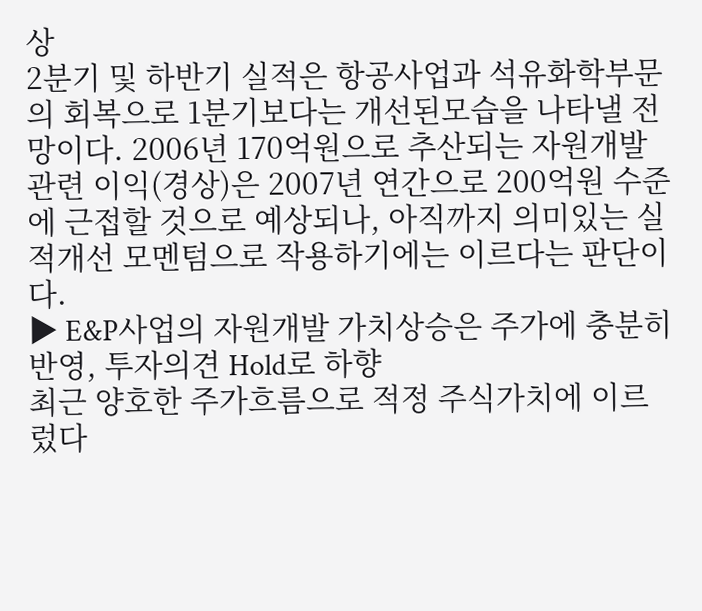상
2분기 및 하반기 실적은 항공사업과 석유화학부문의 회복으로 1분기보다는 개선된모습을 나타낼 전망이다. 2006년 170억원으로 추산되는 자원개발 관련 이익(경상)은 2007년 연간으로 200억원 수준에 근접할 것으로 예상되나, 아직까지 의미있는 실적개선 모멘텀으로 작용하기에는 이르다는 판단이다.
▶ E&P사업의 자원개발 가치상승은 주가에 충분히 반영, 투자의견 Hold로 하향
최근 양호한 주가흐름으로 적정 주식가치에 이르렀다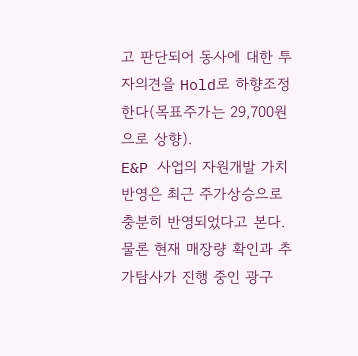고 판단되어 동사에 대한 투자의견을 Hold로 하향조정한다(목표주가는 29,700원으로 상향).
E&P 사업의 자원개발 가치 반영은 최근 주가상승으로 충분히 반영되었다고 본다. 물론 현재 매장량 확인과 추가탐사가 진행 중인 광구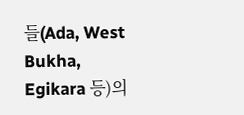들(Ada, West Bukha, Egikara 등)의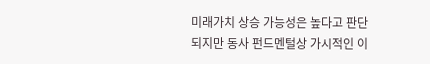미래가치 상승 가능성은 높다고 판단되지만 동사 펀드멘털상 가시적인 이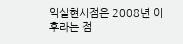익실현시점은 2008년 이후라는 점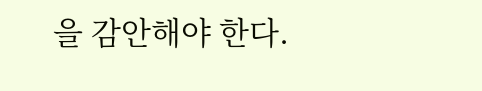을 감안해야 한다.